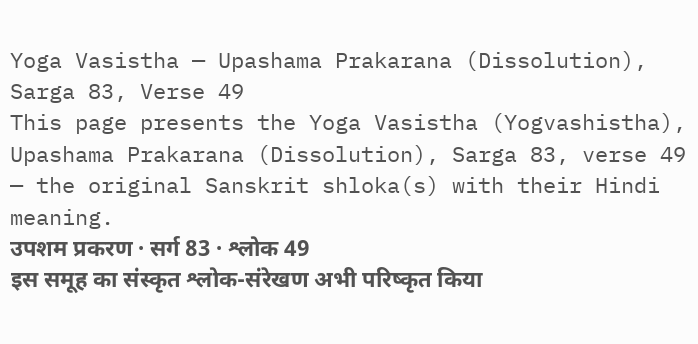Yoga Vasistha — Upashama Prakarana (Dissolution), Sarga 83, Verse 49
This page presents the Yoga Vasistha (Yogvashistha), Upashama Prakarana (Dissolution), Sarga 83, verse 49 — the original Sanskrit shloka(s) with their Hindi meaning.
उपशम प्रकरण · सर्ग 83 · श्लोक 49
इस समूह का संस्कृत श्लोक-संरेखण अभी परिष्कृत किया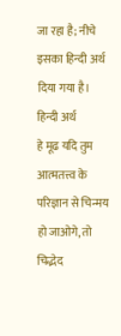जा रहा है; नीचे इसका हिन्दी अर्थ दिया गया है।
हिन्दी अर्थ
हे मूढ यदि तुम आत्मतत्त्व के परिज्ञान से चिन्मय हो जाओगे, तो चिद्भेद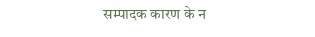सम्पादक कारण के न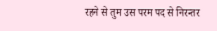रहने से तुम उस परम पद से निरन्तर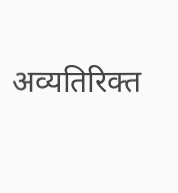अव्यतिरिक्त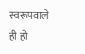स्वरूपवाले ही हो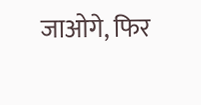जाओगे, फिर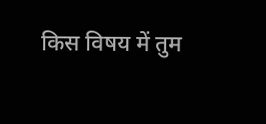किस विषय में तुम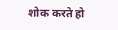शोक करते हो